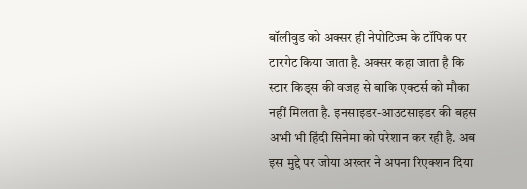बॉलीवुड को अक्सर ही नेपोटिज्म के टॉपिक पर टारगेट किया जाता है. अक्सर कहा जाता है कि स्टार किड्स की वजह से बाकि एक्टर्स को मौका नहीं मिलता है. इनसाइडर-आउटसाइडर की बहस अभी भी हिंदी सिनेमा को परेशान कर रही है. अब इस मुद्दे पर जोया अख्तर ने अपना रिएक्शन दिया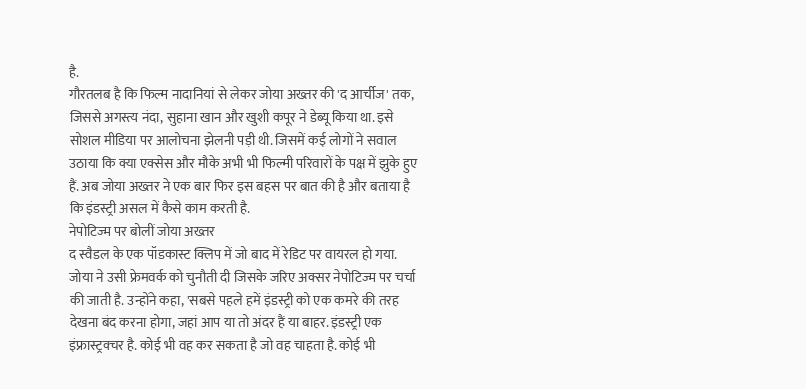है.
गौरतलब है कि फिल्म नादानियां से लेकर जोया अख्तर की 'द आर्चीज' तक, जिससे अगस्त्य नंदा, सुहाना खान और खुशी कपूर ने डेब्यू किया था. इसे सोशल मीडिया पर आलोचना झेलनी पड़ी थी. जिसमें कई लोगों ने सवाल उठाया कि क्या एक्सेस और मौके अभी भी फिल्मी परिवारों के पक्ष में झुके हुए हैं. अब जोया अख्तर ने एक बार फिर इस बहस पर बात की है और बताया है कि इंडस्ट्री असल में कैसे काम करती है.
नेपोटिज्म पर बोलीं जोया अख्तर
द स्वैडल के एक पॉडकास्ट क्लिप में जो बाद में रेडिट पर वायरल हो गया. जोया ने उसी फ्रेमवर्क को चुनौती दी जिसके जरिए अक्सर नेपोटिज्म पर चर्चा की जाती है. उन्होंने कहा, 'सबसे पहले हमें इंडस्ट्री को एक कमरे की तरह देखना बंद करना होगा, जहां आप या तो अंदर हैं या बाहर. इंडस्ट्री एक इंफ्रास्ट्रक्चर है. कोई भी वह कर सकता है जो वह चाहता है. कोई भी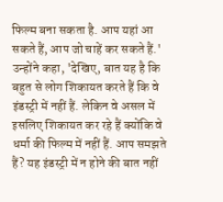फिल्म बना सकता है. आप यहां आ सकते हैं, आप जो चाहें कर सकते हैं.'
उन्होंने कहा, 'देखिए, बात यह है कि बहुत से लोग शिकायत करते हैं कि वे इंडस्ट्री में नहीं हैं. लेकिन वे असल में इसलिए शिकायत कर रहे हैं क्योंकि वे धर्मा की फिल्म में नहीं हैं. आप समझते हैं? यह इंडस्ट्री में न होने की बात नहीं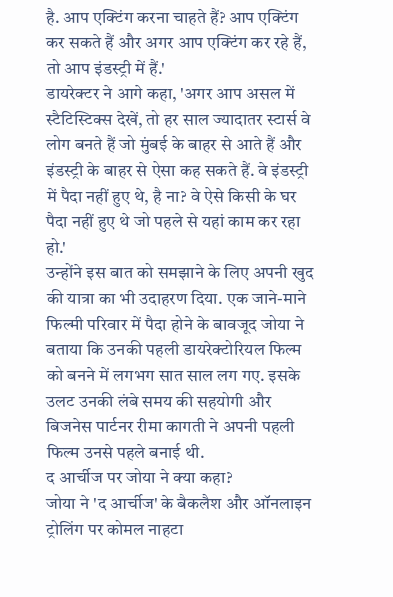है. आप एक्टिंग करना चाहते हैं? आप एक्टिंग कर सकते हैं और अगर आप एक्टिंग कर रहे हैं, तो आप इंडस्ट्री में हैं.'
डायरेक्टर ने आगे कहा, 'अगर आप असल में स्टैटिस्टिक्स देखें, तो हर साल ज्यादातर स्टार्स वे लोग बनते हैं जो मुंबई के बाहर से आते हैं और इंडस्ट्री के बाहर से ऐसा कह सकते हैं. वे इंडस्ट्री में पैदा नहीं हुए थे, है ना? वे ऐसे किसी के घर पैदा नहीं हुए थे जो पहले से यहां काम कर रहा हो.'
उन्होंने इस बात को समझाने के लिए अपनी खुद की यात्रा का भी उदाहरण दिया. एक जाने-माने फिल्मी परिवार में पैदा होने के बावजूद जोया ने बताया कि उनकी पहली डायरेक्टोरियल फिल्म को बनने में लगभग सात साल लग गए. इसके उलट उनकी लंबे समय की सहयोगी और बिजनेस पार्टनर रीमा कागती ने अपनी पहली फिल्म उनसे पहले बनाई थी.
द आर्चीज पर जोया ने क्या कहा?
जोया ने 'द आर्चीज' के बैकलैश और ऑनलाइन ट्रोलिंग पर कोमल नाहटा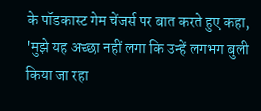के पॉडकास्ट गेम चेंजर्स पर बात करते हुए कहा, 'मुझे यह अच्छा नहीं लगा कि उन्हें लगभग बुली किया जा रहा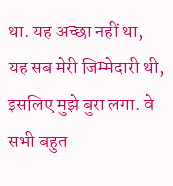था. यह अच्छा नहीं था, यह सब मेरी जिम्मेदारी थी, इसलिए मुझे बुरा लगा. वे सभी बहुत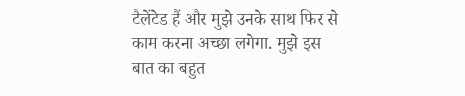टैलेंटेड हैं और मुझे उनके साथ फिर से काम करना अच्छा लगेगा. मुझे इस बात का बहुत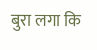बुरा लगा कि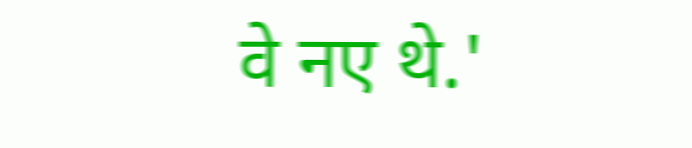वे नए थे.'